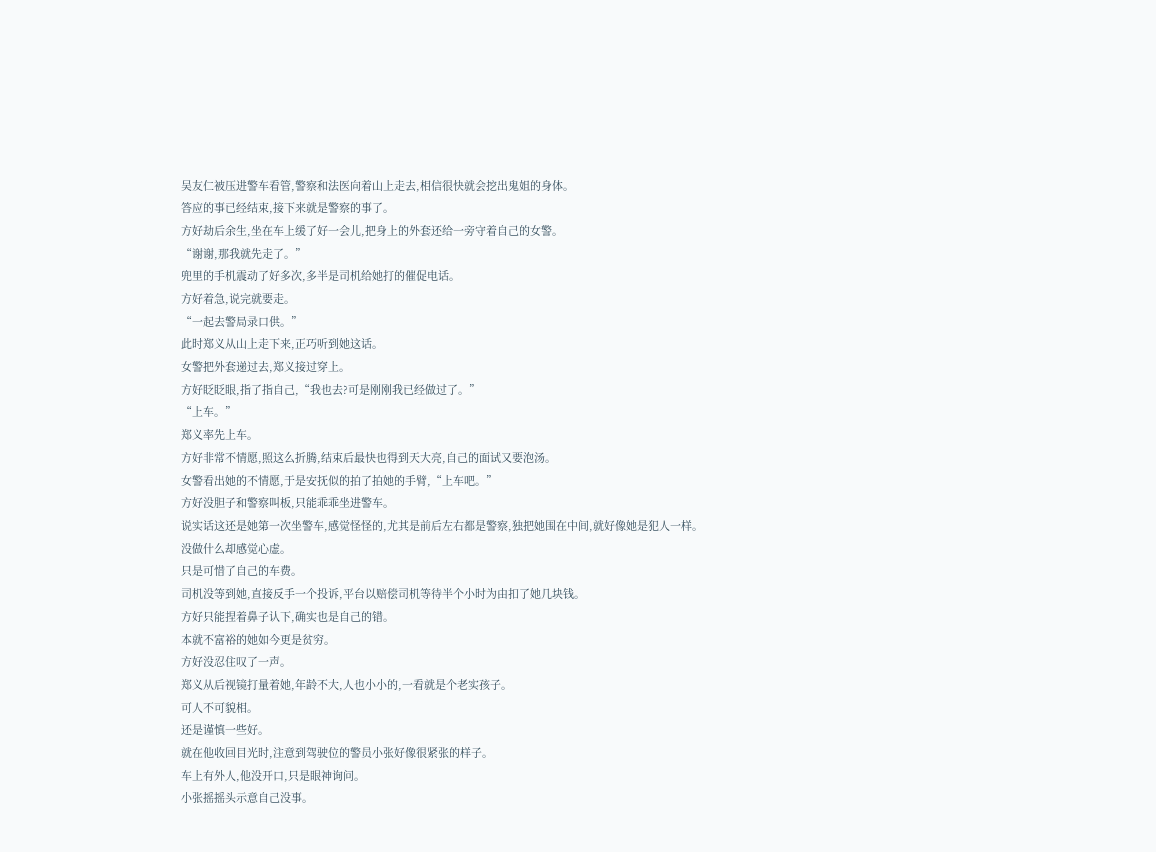吴友仁被压进警车看管,警察和法医向着山上走去,相信很快就会挖出鬼姐的身体。
答应的事已经结束,接下来就是警察的事了。
方好劫后余生,坐在车上缓了好一会儿,把身上的外套还给一旁守着自己的女警。
“谢谢,那我就先走了。”
兜里的手机震动了好多次,多半是司机给她打的催促电话。
方好着急,说完就要走。
“一起去警局录口供。”
此时郑义从山上走下来,正巧听到她这话。
女警把外套递过去,郑义接过穿上。
方好眨眨眼,指了指自己,“我也去?可是刚刚我已经做过了。”
“上车。”
郑义率先上车。
方好非常不情愿,照这么折腾,结束后最快也得到天大亮,自己的面试又要泡汤。
女警看出她的不情愿,于是安抚似的拍了拍她的手臂,“上车吧。”
方好没胆子和警察叫板,只能乖乖坐进警车。
说实话这还是她第一次坐警车,感觉怪怪的,尤其是前后左右都是警察,独把她围在中间,就好像她是犯人一样。
没做什么却感觉心虚。
只是可惜了自己的车费。
司机没等到她,直接反手一个投诉,平台以赔偿司机等待半个小时为由扣了她几块钱。
方好只能捏着鼻子认下,确实也是自己的错。
本就不富裕的她如今更是贫穷。
方好没忍住叹了一声。
郑义从后视镜打量着她,年龄不大,人也小小的,一看就是个老实孩子。
可人不可貌相。
还是谨慎一些好。
就在他收回目光时,注意到驾驶位的警员小张好像很紧张的样子。
车上有外人,他没开口,只是眼神询问。
小张摇摇头示意自己没事。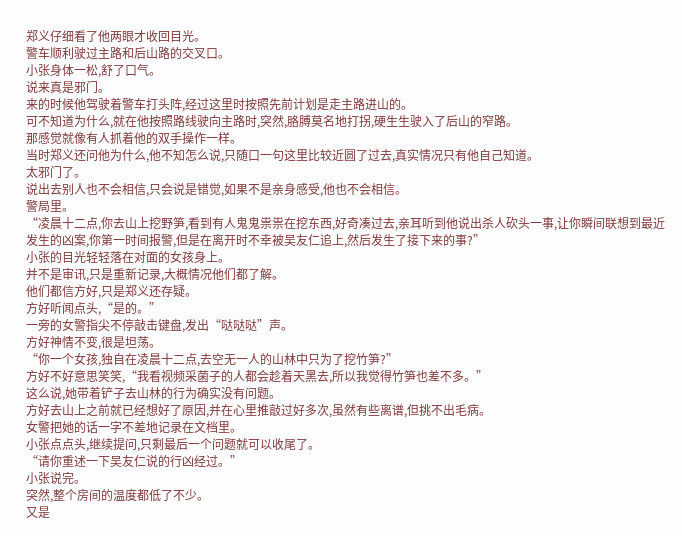郑义仔细看了他两眼才收回目光。
警车顺利驶过主路和后山路的交叉口。
小张身体一松,舒了口气。
说来真是邪门。
来的时候他驾驶着警车打头阵,经过这里时按照先前计划是走主路进山的。
可不知道为什么,就在他按照路线驶向主路时,突然,胳膊莫名地打拐,硬生生驶入了后山的窄路。
那感觉就像有人抓着他的双手操作一样。
当时郑义还问他为什么,他不知怎么说,只随口一句这里比较近圆了过去,真实情况只有他自己知道。
太邪门了。
说出去别人也不会相信,只会说是错觉,如果不是亲身感受,他也不会相信。
警局里。
“凌晨十二点,你去山上挖野笋,看到有人鬼鬼祟祟在挖东西,好奇凑过去,亲耳听到他说出杀人砍头一事,让你瞬间联想到最近发生的凶案,你第一时间报警,但是在离开时不幸被吴友仁追上,然后发生了接下来的事?”
小张的目光轻轻落在对面的女孩身上。
并不是审讯,只是重新记录,大概情况他们都了解。
他们都信方好,只是郑义还存疑。
方好听闻点头,“是的。”
一旁的女警指尖不停敲击键盘,发出“哒哒哒”声。
方好神情不变,很是坦荡。
“你一个女孩,独自在凌晨十二点,去空无一人的山林中只为了挖竹笋?”
方好不好意思笑笑,“我看视频采菌子的人都会趁着天黑去,所以我觉得竹笋也差不多。”
这么说,她带着铲子去山林的行为确实没有问题。
方好去山上之前就已经想好了原因,并在心里推敲过好多次,虽然有些离谱,但挑不出毛病。
女警把她的话一字不差地记录在文档里。
小张点点头,继续提问,只剩最后一个问题就可以收尾了。
“请你重述一下吴友仁说的行凶经过。”
小张说完。
突然,整个房间的温度都低了不少。
又是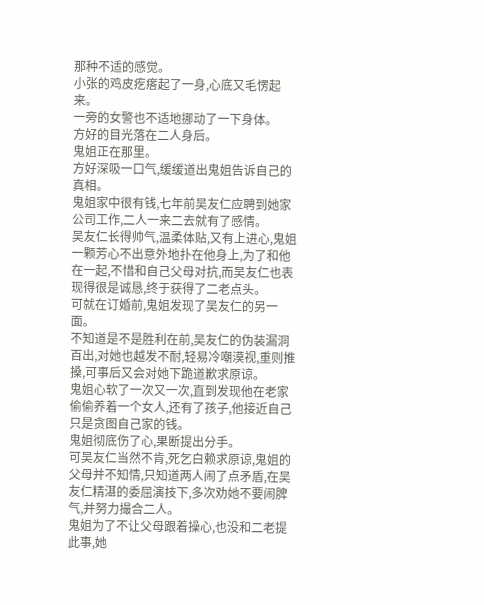那种不适的感觉。
小张的鸡皮疙瘩起了一身,心底又毛愣起来。
一旁的女警也不适地挪动了一下身体。
方好的目光落在二人身后。
鬼姐正在那里。
方好深吸一口气,缓缓道出鬼姐告诉自己的真相。
鬼姐家中很有钱,七年前吴友仁应聘到她家公司工作,二人一来二去就有了感情。
吴友仁长得帅气,温柔体贴,又有上进心,鬼姐一颗芳心不出意外地扑在他身上,为了和他在一起,不惜和自己父母对抗,而吴友仁也表现得很是诚恳,终于获得了二老点头。
可就在订婚前,鬼姐发现了吴友仁的另一面。
不知道是不是胜利在前,吴友仁的伪装漏洞百出,对她也越发不耐,轻易冷嘲漠视,重则推搡,可事后又会对她下跪道歉求原谅。
鬼姐心软了一次又一次,直到发现他在老家偷偷养着一个女人,还有了孩子,他接近自己只是贪图自己家的钱。
鬼姐彻底伤了心,果断提出分手。
可吴友仁当然不肯,死乞白赖求原谅,鬼姐的父母并不知情,只知道两人闹了点矛盾,在吴友仁精湛的委屈演技下,多次劝她不要闹脾气,并努力撮合二人。
鬼姐为了不让父母跟着操心,也没和二老提此事,她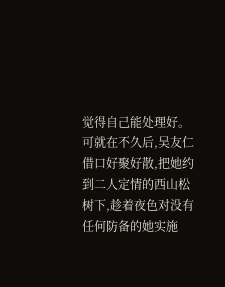觉得自己能处理好。
可就在不久后,吴友仁借口好聚好散,把她约到二人定情的西山松树下,趁着夜色对没有任何防备的她实施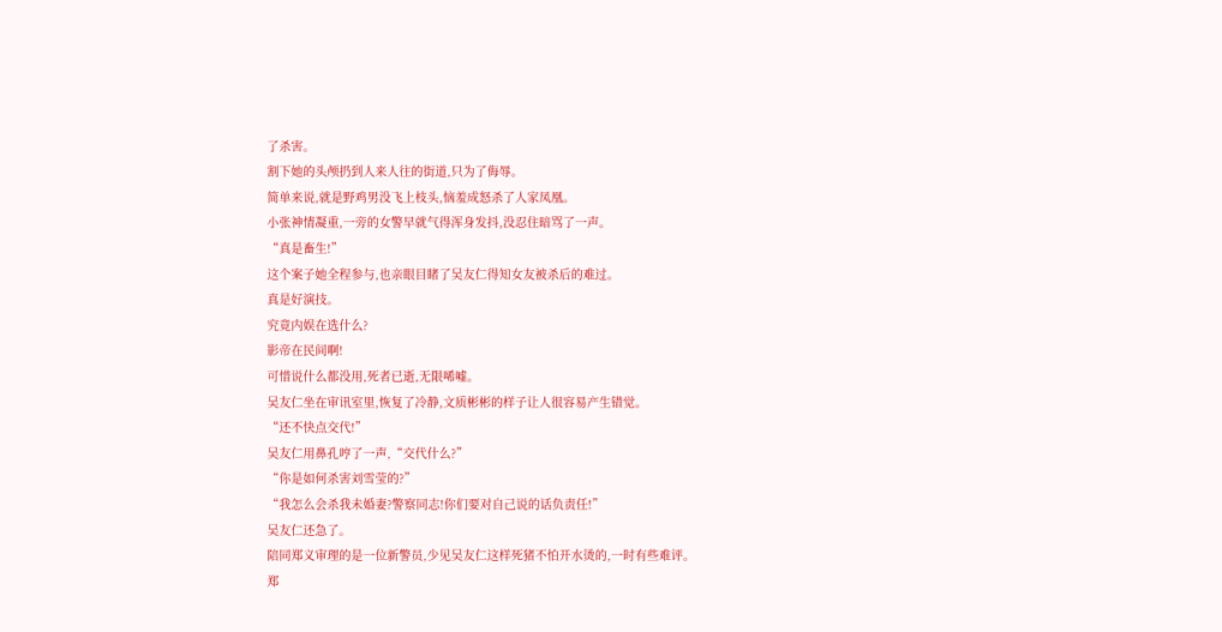了杀害。
割下她的头颅扔到人来人往的街道,只为了侮辱。
简单来说,就是野鸡男没飞上枝头,恼羞成怒杀了人家凤凰。
小张神情凝重,一旁的女警早就气得浑身发抖,没忍住暗骂了一声。
“真是畜生!”
这个案子她全程参与,也亲眼目睹了吴友仁得知女友被杀后的难过。
真是好演技。
究竟内娱在选什么?
影帝在民间啊!
可惜说什么都没用,死者已逝,无限唏嘘。
吴友仁坐在审讯室里,恢复了冷静,文质彬彬的样子让人很容易产生错觉。
“还不快点交代!”
吴友仁用鼻孔哼了一声,“交代什么?”
“你是如何杀害刘雪莹的?”
“我怎么会杀我未婚妻?警察同志!你们要对自己说的话负责任!”
吴友仁还急了。
陪同郑义审理的是一位新警员,少见吴友仁这样死猪不怕开水烫的,一时有些难评。
郑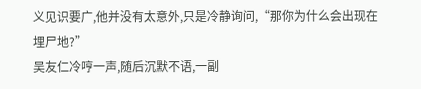义见识要广,他并没有太意外,只是冷静询问,“那你为什么会出现在埋尸地?”
吴友仁冷哼一声,随后沉默不语,一副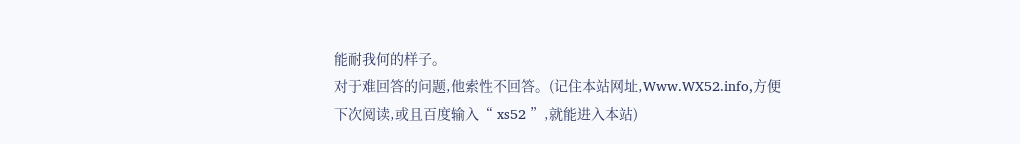能耐我何的样子。
对于难回答的问题,他索性不回答。(记住本站网址,Www.WX52.info,方便下次阅读,或且百度输入“ xs52 ”,就能进入本站)